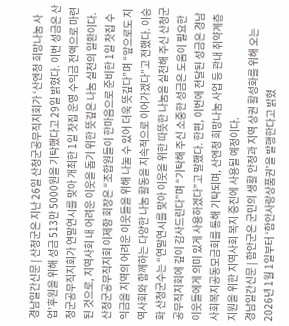경남일간신문 | 산청군은 지난 26일 산청군공무직지회가 ‘산엔청 희망나눔 사업’후원을 위해 성금 513만 5000원을 기탁했다고 29일 밝혔다. 이번 성금은 산청군공무직지회가 연말연시를 맞아 개최한 1일 찻집 운영 수익금 전액으로 마련된 것으로, 지역사회 내 어려운 이웃을 돕기 위한 뜻깊은 나눔 실천의 일환이다. 산청군공무직지회 이제항 회장은 “조합원들이 한마음으로 준비한 1일 찻집 수익금을 지역의 어려운 이웃들을 위해 나눌 수 있어 더욱 뜻깊다”며 “앞으로도 지역사회와 함께하는 다양한 나눔 활동을 지속적으로 이어가겠다”고 전했다. 이승화 산청군수는 “연말연시를 맞아 이웃을 위한 따뜻한 나눔을 실천해 주신 산청군공무직지회에 깊이 감사드린다”며 “기탁해 주신 소중한 성금은 도움이 필요한 이웃들에게 의미 있게 사용하겠다”고 말했다. 한편, 이번에 전달된 성금은 경남사회복지공동모금회를 통해 기탁되며, 산엔청 희망나눔 사업 등 관내 취약계층 지원을 위한 지역사회 복지 증진에 사용될 예정이다.
경남일간신문 | 함안군은 군민의 생활 안정과 지역 상권 활성화를 위해 오는 2026년 1월 1일부터 ‘함안사랑상품권’을 발행한다고 밝혔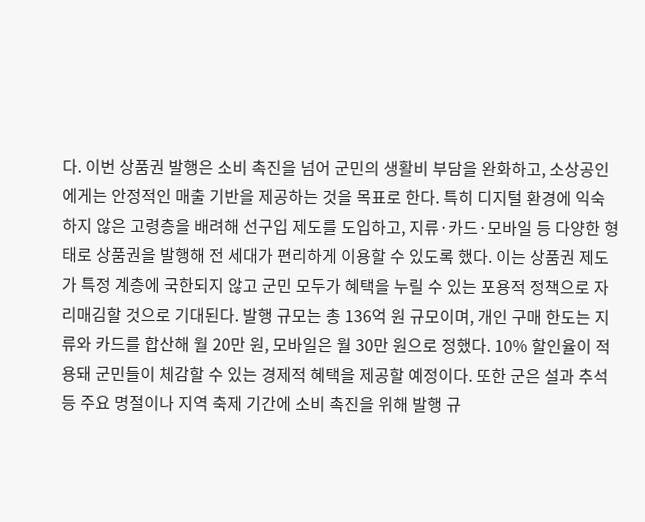다. 이번 상품권 발행은 소비 촉진을 넘어 군민의 생활비 부담을 완화하고, 소상공인에게는 안정적인 매출 기반을 제공하는 것을 목표로 한다. 특히 디지털 환경에 익숙하지 않은 고령층을 배려해 선구입 제도를 도입하고, 지류·카드·모바일 등 다양한 형태로 상품권을 발행해 전 세대가 편리하게 이용할 수 있도록 했다. 이는 상품권 제도가 특정 계층에 국한되지 않고 군민 모두가 혜택을 누릴 수 있는 포용적 정책으로 자리매김할 것으로 기대된다. 발행 규모는 총 136억 원 규모이며, 개인 구매 한도는 지류와 카드를 합산해 월 20만 원, 모바일은 월 30만 원으로 정했다. 10% 할인율이 적용돼 군민들이 체감할 수 있는 경제적 혜택을 제공할 예정이다. 또한 군은 설과 추석 등 주요 명절이나 지역 축제 기간에 소비 촉진을 위해 발행 규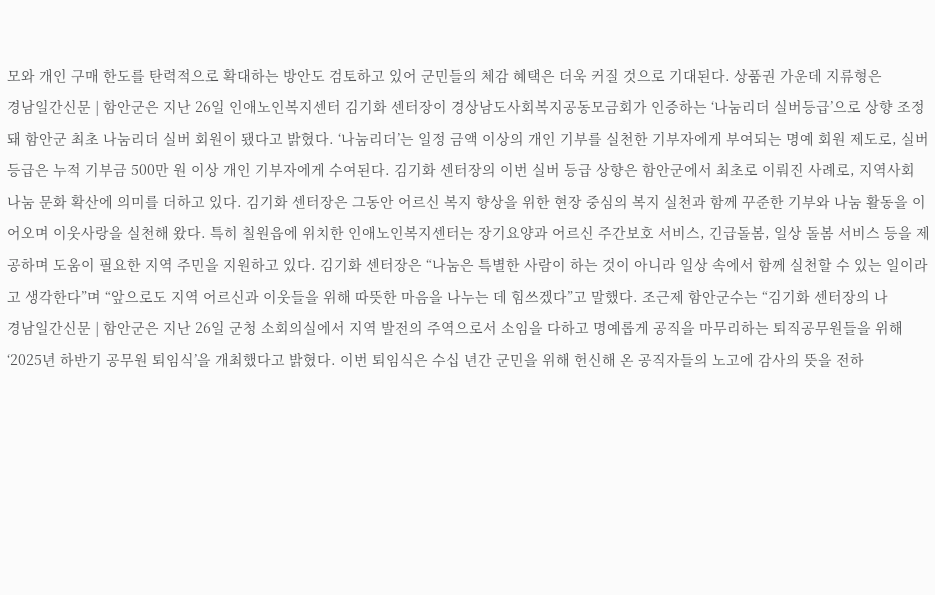모와 개인 구매 한도를 탄력적으로 확대하는 방안도 검토하고 있어 군민들의 체감 혜택은 더욱 커질 것으로 기대된다. 상품권 가운데 지류형은
경남일간신문 | 함안군은 지난 26일 인애노인복지센터 김기화 센터장이 경상남도사회복지공동모금회가 인증하는 ‘나눔리더 실버등급’으로 상향 조정돼 함안군 최초 나눔리더 실버 회원이 됐다고 밝혔다. ‘나눔리더’는 일정 금액 이상의 개인 기부를 실천한 기부자에게 부여되는 명예 회원 제도로, 실버 등급은 누적 기부금 500만 원 이상 개인 기부자에게 수여된다. 김기화 센터장의 이번 실버 등급 상향은 함안군에서 최초로 이뤄진 사례로, 지역사회 나눔 문화 확산에 의미를 더하고 있다. 김기화 센터장은 그동안 어르신 복지 향상을 위한 현장 중심의 복지 실천과 함께 꾸준한 기부와 나눔 활동을 이어오며 이웃사랑을 실천해 왔다. 특히 칠원읍에 위치한 인애노인복지센터는 장기요양과 어르신 주간보호 서비스, 긴급돌봄, 일상 돌봄 서비스 등을 제공하며 도움이 필요한 지역 주민을 지원하고 있다. 김기화 센터장은 “나눔은 특별한 사람이 하는 것이 아니라 일상 속에서 함께 실천할 수 있는 일이라고 생각한다”며 “앞으로도 지역 어르신과 이웃들을 위해 따뜻한 마음을 나누는 데 힘쓰겠다”고 말했다. 조근제 함안군수는 “김기화 센터장의 나
경남일간신문 | 함안군은 지난 26일 군청 소회의실에서 지역 발전의 주역으로서 소임을 다하고 명예롭게 공직을 마무리하는 퇴직공무원들을 위해 ‘2025년 하반기 공무원 퇴임식’을 개최했다고 밝혔다. 이번 퇴임식은 수십 년간 군민을 위해 헌신해 온 공직자들의 노고에 감사의 뜻을 전하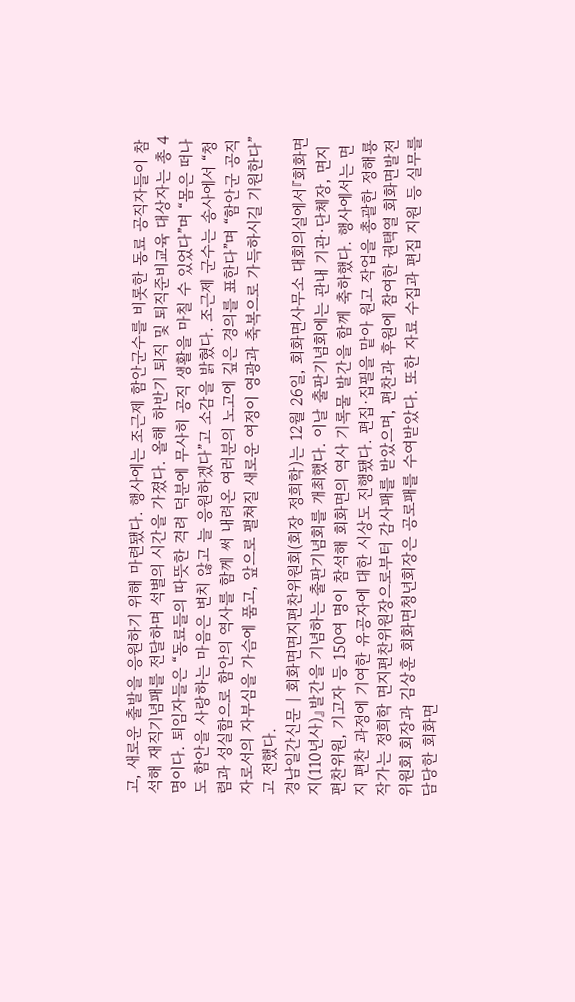고, 새로운 출발을 응원하기 위해 마련됐다. 행사에는 조근제 함안군수를 비롯한 동료 공직자들이 참석해 재직기념패를 전달하며 석별의 시간을 가졌다. 올해 하반기 퇴직 및 퇴직준비교육 대상자는 총 4명이다. 퇴임자들은 “동료들의 따뜻한 격려 덕분에 무사히 공직 생활을 마칠 수 있었다”며 “몸은 떠나도 함안을 사랑하는 마음은 변치 않고 늘 응원하겠다”고 소감을 밝혔다. 조근제 군수는 송사에서 “청렴과 성실함으로 함안의 역사를 함께 써 내려온 여러분의 노고에 깊은 경의를 표한다”며 “함안군 공직자로서의 자부심을 가슴에 품고, 앞으로 펼쳐질 새로운 여정이 영광과 축복으로 가득하시길 기원한다”고 전했다.
경남일간신문 | 회화면면지편찬위원회(회장 정희학)는 12월 26일, 회화면사무소 대회의실에서『회화면지(110년사)』발간을 기념하는 출판기념회를 개최했다. 이날 출판기념회에는 관내 기관·단체장, 면지편찬위원, 기고자 등 150여 명이 참석해 회화면의 역사 기록물 발간을 함께 축하했다. 행사에서는 면지 편찬 과정에 기여한 유공자에 대한 시상도 진행됐다. 편집·집필을 맡아 원고 작업을 총괄한 정해룡 작가는 정희학 면지편찬위원장으로부터 감사패를 받았으며, 편찬과 후원에 참여한 권택열 회화면발전위원회 회장과 김상훈 회화면청년회장은 공로패를 수여받았다. 또한 자료 수집과 편집 지원 등 실무를 담당한 회화면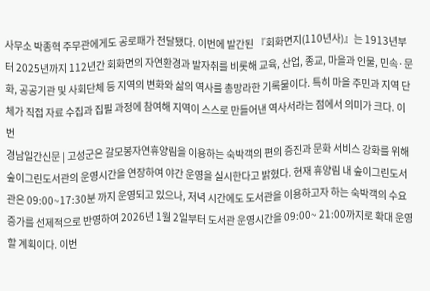사무소 박종혁 주무관에게도 공로패가 전달됐다. 이번에 발간된 『회화면지(110년사)』는 1913년부터 2025년까지 112년간 회화면의 자연환경과 발자취를 비롯해 교육, 산업, 종교, 마을과 인물, 민속·문화, 공공기관 및 사회단체 등 지역의 변화와 삶의 역사를 총망라한 기록물이다. 특히 마을 주민과 지역 단체가 직접 자료 수집과 집필 과정에 참여해 지역이 스스로 만들어낸 역사서라는 점에서 의미가 크다. 이번
경남일간신문 | 고성군은 갈모봉자연휴양림을 이용하는 숙박객의 편의 증진과 문화 서비스 강화를 위해 숲이그린도서관의 운영시간을 연장하여 야간 운영을 실시한다고 밝혔다. 현재 휴양림 내 숲이그린도서관은 09:00~17:30분 까지 운영되고 있으나, 저녁 시간에도 도서관을 이용하고자 하는 숙박객의 수요 증가를 선제적으로 반영하여 2026년 1월 2일부터 도서관 운영시간을 09:00~ 21:00까지로 확대 운영할 계획이다. 이번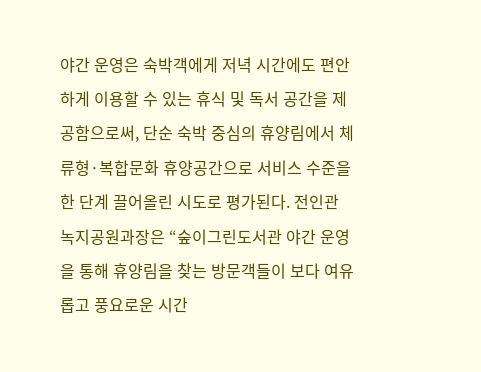야간 운영은 숙박객에게 저녁 시간에도 편안하게 이용할 수 있는 휴식 및 독서 공간을 제공함으로써, 단순 숙박 중심의 휴양림에서 체류형·복합문화 휴양공간으로 서비스 수준을 한 단계 끌어올린 시도로 평가된다. 전인관 녹지공원과장은 “숲이그린도서관 야간 운영을 통해 휴양림을 찾는 방문객들이 보다 여유롭고 풍요로운 시간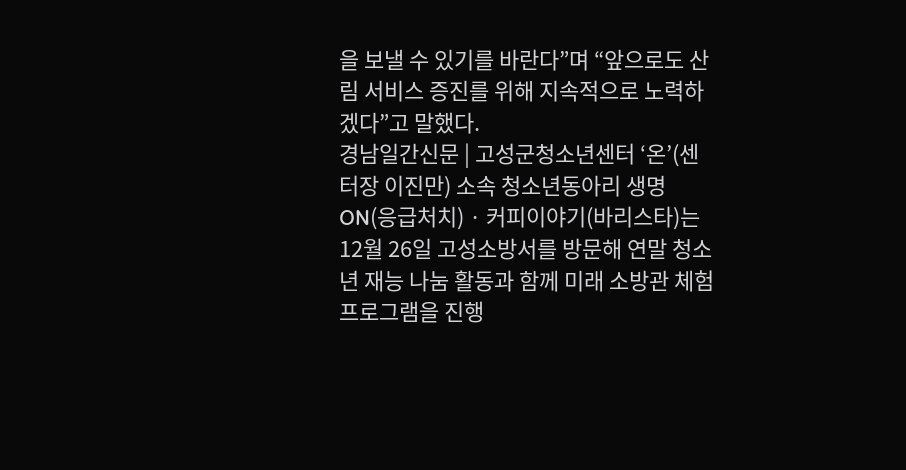을 보낼 수 있기를 바란다”며 “앞으로도 산림 서비스 증진를 위해 지속적으로 노력하겠다”고 말했다.
경남일간신문 | 고성군청소년센터 ‘온’(센터장 이진만) 소속 청소년동아리 생명ON(응급처치) · 커피이야기(바리스타)는 12월 26일 고성소방서를 방문해 연말 청소년 재능 나눔 활동과 함께 미래 소방관 체험 프로그램을 진행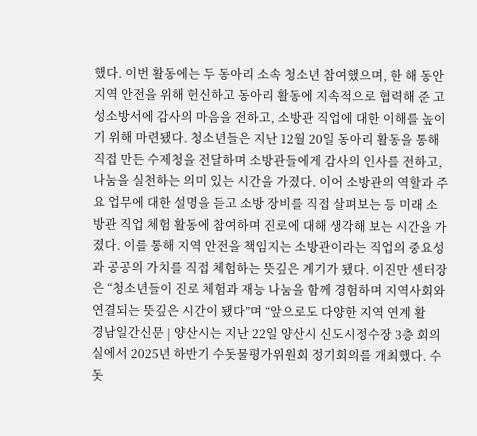했다. 이번 활동에는 두 동아리 소속 청소년 참여했으며, 한 해 동안 지역 안전을 위해 헌신하고 동아리 활동에 지속적으로 협력해 준 고성소방서에 감사의 마음을 전하고, 소방관 직업에 대한 이해를 높이기 위해 마련됐다. 청소년들은 지난 12월 20일 동아리 활동을 통해 직접 만든 수제청을 전달하며 소방관들에게 감사의 인사를 전하고, 나눔을 실천하는 의미 있는 시간을 가졌다. 이어 소방관의 역할과 주요 업무에 대한 설명을 듣고 소방 장비를 직접 살펴보는 등 미래 소방관 직업 체험 활동에 참여하며 진로에 대해 생각해 보는 시간을 가졌다. 이를 통해 지역 안전을 책임지는 소방관이라는 직업의 중요성과 공공의 가치를 직접 체험하는 뜻깊은 계기가 됐다. 이진만 센터장은 “청소년들이 진로 체험과 재능 나눔을 함께 경험하며 지역사회와 연결되는 뜻깊은 시간이 됐다”며 “앞으로도 다양한 지역 연계 활
경남일간신문 | 양산시는 지난 22일 양산시 신도시정수장 3층 회의실에서 2025년 하반기 수돗물평가위원회 정기회의를 개최했다. 수돗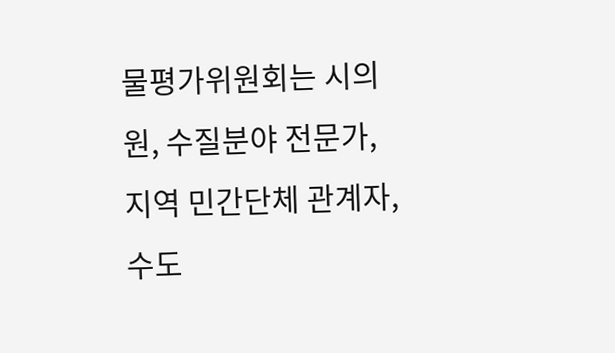물평가위원회는 시의원, 수질분야 전문가, 지역 민간단체 관계자, 수도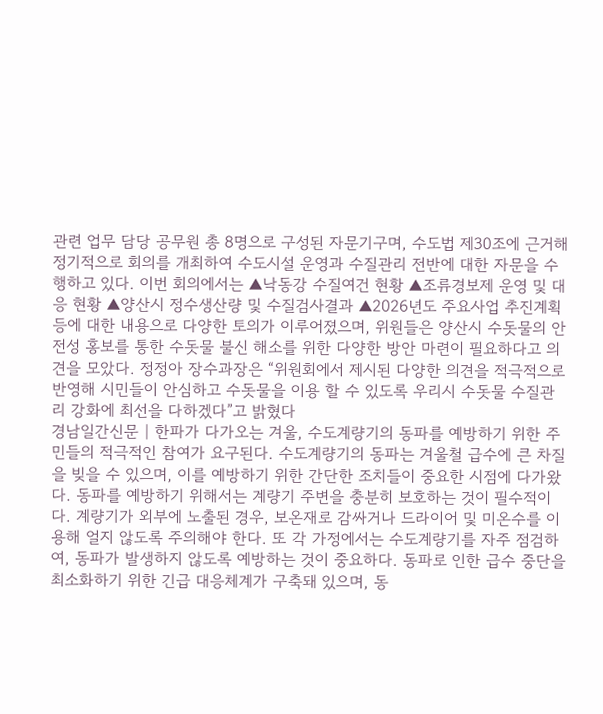관련 업무 담당 공무원 총 8명으로 구성된 자문기구며, 수도법 제30조에 근거해 정기적으로 회의를 개최하여 수도시설 운영과 수질관리 전반에 대한 자문을 수행하고 있다. 이번 회의에서는 ▲낙동강 수질여건 현황 ▲조류경보제 운영 및 대응 현황 ▲양산시 정수생산량 및 수질검사결과 ▲2026년도 주요사업 추진계획 등에 대한 내용으로 다양한 토의가 이루어졌으며, 위원들은 양산시 수돗물의 안전성 홍보를 통한 수돗물 불신 해소를 위한 다양한 방안 마련이 필요하다고 의견을 모았다. 정정아 장수과장은 “위원회에서 제시된 다양한 의견을 적극적으로 반영해 시민들이 안심하고 수돗물을 이용 할 수 있도록 우리시 수돗물 수질관리 강화에 최선을 다하겠다”고 밝혔다
경남일간신문 | 한파가 다가오는 겨울, 수도계량기의 동파를 예방하기 위한 주민들의 적극적인 참여가 요구된다. 수도계량기의 동파는 겨울철 급수에 큰 차질을 빚을 수 있으며, 이를 예방하기 위한 간단한 조치들이 중요한 시점에 다가왔다. 동파를 예방하기 위해서는 계량기 주변을 충분히 보호하는 것이 필수적이다. 계량기가 외부에 노출된 경우, 보온재로 감싸거나 드라이어 및 미온수를 이용해 얼지 않도록 주의해야 한다. 또 각 가정에서는 수도계량기를 자주 점검하여, 동파가 발생하지 않도록 예방하는 것이 중요하다. 동파로 인한 급수 중단을 최소화하기 위한 긴급 대응체계가 구축돼 있으며, 동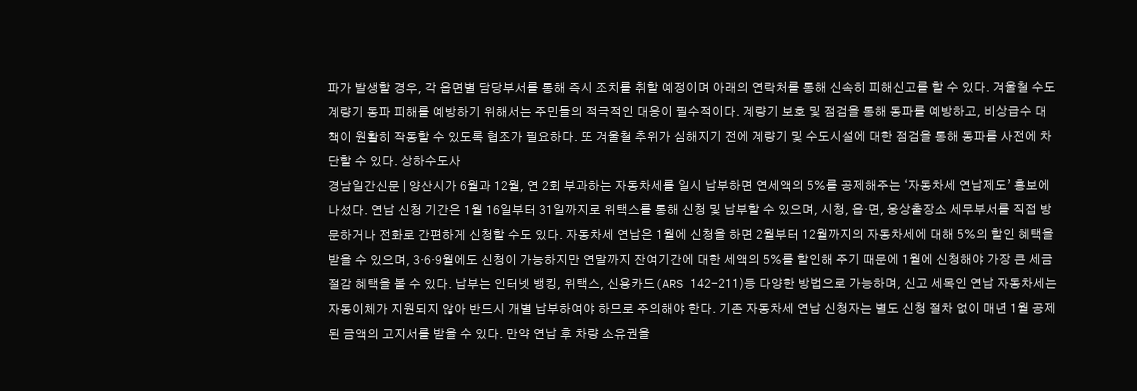파가 발생할 경우, 각 읍면별 담당부서를 통해 즉시 조치를 취할 예정이며 아래의 연락처를 통해 신속히 피해신고를 할 수 있다. 겨울철 수도계량기 동파 피해를 예방하기 위해서는 주민들의 적극적인 대응이 필수적이다. 계량기 보호 및 점검을 통해 동파를 예방하고, 비상급수 대책이 원활히 작동할 수 있도록 협조가 필요하다. 또 겨울철 추위가 심해지기 전에 계량기 및 수도시설에 대한 점검을 통해 동파를 사전에 차단할 수 있다. 상하수도사
경남일간신문 | 양산시가 6월과 12월, 연 2회 부과하는 자동차세를 일시 납부하면 연세액의 5%를 공제해주는 ‘자동차세 연납제도’ 홍보에 나섰다. 연납 신청 기간은 1월 16일부터 31일까지로 위택스를 통해 신청 및 납부할 수 있으며, 시청, 읍‧면, 웅상출장소 세무부서를 직접 방문하거나 전화로 간편하게 신청할 수도 있다. 자동차세 연납은 1월에 신청을 하면 2월부터 12월까지의 자동차세에 대해 5%의 할인 혜택을 받을 수 있으며, 3·6·9월에도 신청이 가능하지만 연말까지 잔여기간에 대한 세액의 5%를 할인해 주기 때문에 1월에 신청해야 가장 큰 세금 절감 혜택을 볼 수 있다. 납부는 인터넷 뱅킹, 위택스, 신용카드(ARS 142-211)등 다양한 방법으로 가능하며, 신고 세목인 연납 자동차세는 자동이체가 지원되지 않아 반드시 개별 납부하여야 하므로 주의해야 한다. 기존 자동차세 연납 신청자는 별도 신청 절차 없이 매년 1월 공제된 금액의 고지서를 받을 수 있다. 만약 연납 후 차량 소유권을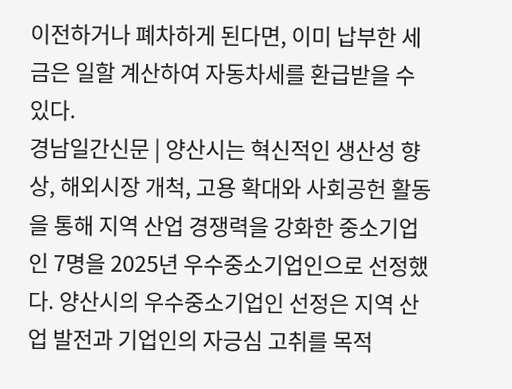이전하거나 폐차하게 된다면, 이미 납부한 세금은 일할 계산하여 자동차세를 환급받을 수 있다.
경남일간신문 | 양산시는 혁신적인 생산성 향상, 해외시장 개척, 고용 확대와 사회공헌 활동을 통해 지역 산업 경쟁력을 강화한 중소기업인 7명을 2025년 우수중소기업인으로 선정했다. 양산시의 우수중소기업인 선정은 지역 산업 발전과 기업인의 자긍심 고취를 목적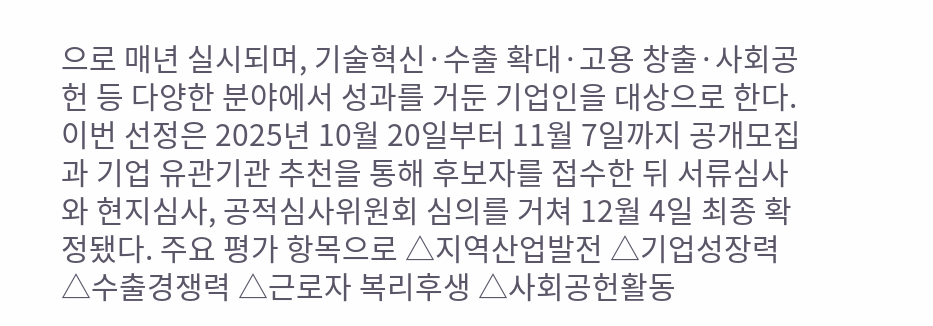으로 매년 실시되며, 기술혁신·수출 확대·고용 창출·사회공헌 등 다양한 분야에서 성과를 거둔 기업인을 대상으로 한다. 이번 선정은 2025년 10월 20일부터 11월 7일까지 공개모집과 기업 유관기관 추천을 통해 후보자를 접수한 뒤 서류심사와 현지심사, 공적심사위원회 심의를 거쳐 12월 4일 최종 확정됐다. 주요 평가 항목으로 △지역산업발전 △기업성장력 △수출경쟁력 △근로자 복리후생 △사회공헌활동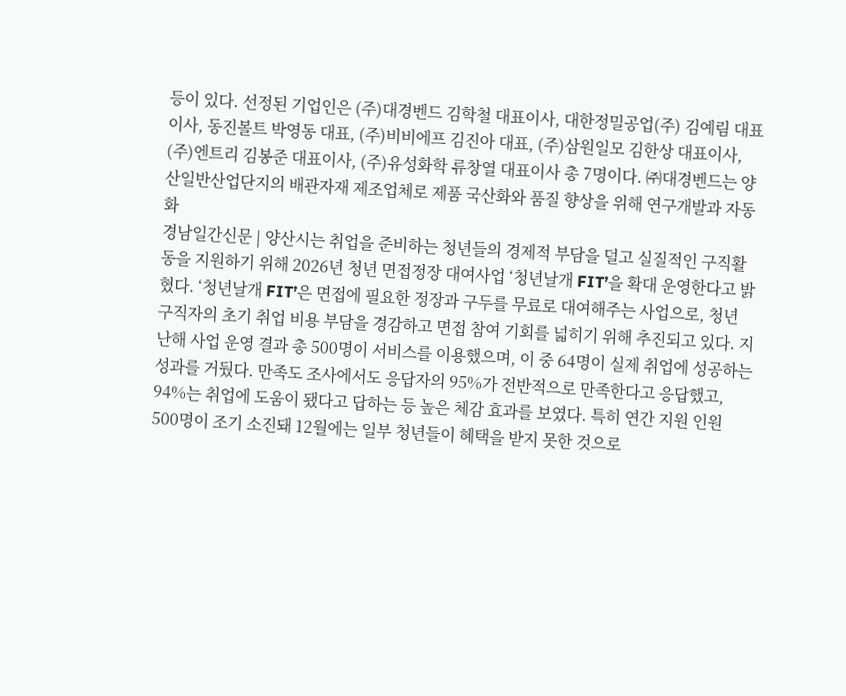등이 있다. 선정된 기업인은 (주)대경벤드 김학철 대표이사, 대한정밀공업(주) 김예림 대표이사, 동진볼트 박영동 대표, (주)비비에프 김진아 대표, (주)삼원일모 김한상 대표이사, (주)엔트리 김봉준 대표이사, (주)유성화학 류창열 대표이사 총 7명이다. ㈜대경벤드는 양산일반산업단지의 배관자재 제조업체로 제품 국산화와 품질 향상을 위해 연구개발과 자동화
경남일간신문 | 양산시는 취업을 준비하는 청년들의 경제적 부담을 덜고 실질적인 구직활동을 지원하기 위해 2026년 청년 면접정장 대여사업 ‘청년날개 FIT’을 확대 운영한다고 밝혔다. ‘청년날개 FIT’은 면접에 필요한 정장과 구두를 무료로 대여해주는 사업으로, 청년 구직자의 초기 취업 비용 부담을 경감하고 면접 참여 기회를 넓히기 위해 추진되고 있다. 지난해 사업 운영 결과 총 500명이 서비스를 이용했으며, 이 중 64명이 실제 취업에 성공하는 성과를 거뒀다. 만족도 조사에서도 응답자의 95%가 전반적으로 만족한다고 응답했고, 94%는 취업에 도움이 됐다고 답하는 등 높은 체감 효과를 보였다. 특히 연간 지원 인원 500명이 조기 소진돼 12월에는 일부 청년들이 혜택을 받지 못한 것으로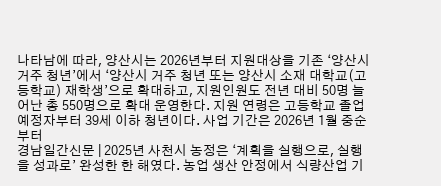나타남에 따라, 양산시는 2026년부터 지원대상을 기존 ‘양산시 거주 청년’에서 ‘양산시 거주 청년 또는 양산시 소재 대학교(고등학교) 재학생’으로 확대하고, 지원인원도 전년 대비 50명 늘어난 총 550명으로 확대 운영한다. 지원 연령은 고등학교 졸업예정자부터 39세 이하 청년이다. 사업 기간은 2026년 1월 중순부터
경남일간신문 | 2025년 사천시 농정은 ‘계획을 실행으로, 실행을 성과로’ 완성한 한 해였다. 농업 생산 안정에서 식량산업 기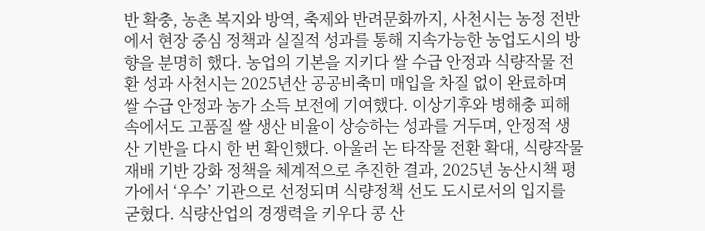반 확충, 농촌 복지와 방역, 축제와 반려문화까지, 사천시는 농정 전반에서 현장 중심 정책과 실질적 성과를 통해 지속가능한 농업도시의 방향을 분명히 했다. 농업의 기본을 지키다 쌀 수급 안정과 식량작물 전환 성과 사천시는 2025년산 공공비축미 매입을 차질 없이 완료하며 쌀 수급 안정과 농가 소득 보전에 기여했다. 이상기후와 병해충 피해 속에서도 고품질 쌀 생산 비율이 상승하는 성과를 거두며, 안정적 생산 기반을 다시 한 번 확인했다. 아울러 논 타작물 전환 확대, 식량작물 재배 기반 강화 정책을 체계적으로 추진한 결과, 2025년 농산시책 평가에서 ‘우수’ 기관으로 선정되며 식량정책 선도 도시로서의 입지를 굳혔다. 식량산업의 경쟁력을 키우다 콩 산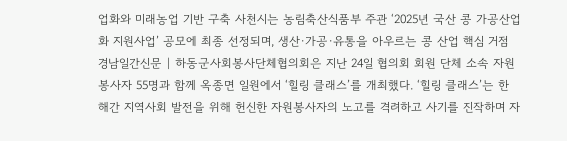업화와 미래농업 기반 구축 사천시는 농림축산식품부 주관 ‘2025년 국산 콩 가공산업화 지원사업’ 공모에 최종 선정되며, 생산·가공·유통을 아우르는 콩 산업 핵심 거점
경남일간신문 | 하동군사회봉사단체협의회은 지난 24일 협의회 회원 단체 소속 자원봉사자 55명과 함께 옥종면 일원에서 ‘힐링 클래스’를 개최했다. ‘힐링 클래스’는 한 해간 지역사회 발전을 위해 헌신한 자원봉사자의 노고를 격려하고 사기를 진작하며 자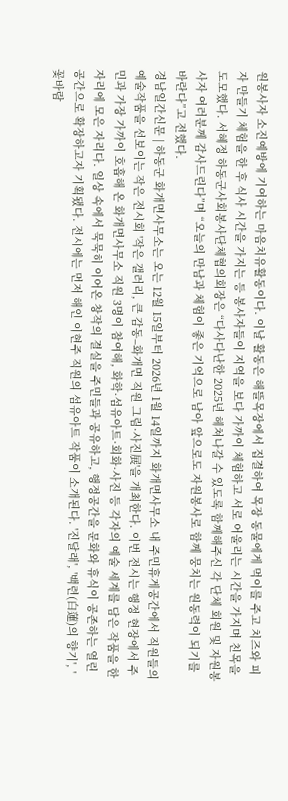원봉사자 소진예방에 기여하는 마음치유활동이다. 이날 활동은 해뜰목장에서 집결하여 목장 동물에게 먹이를 주고 치즈와 피자 만들기 체험을 한 후 식사 시간을 가지는 등 봉사자들이 지역을 보다 가까이 체험하고 서로 어울리는 시간을 가지며 친목을 도모했다. 서혜정 하동군사회봉사단체협의회장은 “다사다난한 2025년 헤쳐나갈 수 있도록 함께해주신 각 단체 회원 및 자원봉사자 여러분께 감사드린다”며 “오늘의 만남과 체험이 좋은 기억으로 남아 앞으로도 자원봉사로 함께 뭉치는 원동력이 되기를 바란다”고 전했다.
경남일간신문 | 하동군 화개면사무소는 오는 12월 15일부터 2026년 1월 14일까지 화개면사무소 내 주민휴게공간에서 직원들의 예술작품을 선보이는 작은 전시회 '작은 갤러리, 큰 감동–화개면 직원 그림·사진展'을 개최한다. 이번 전시는 행정 현장에서 주민과 가장 가까이 호흡해 온 화개면사무소 직원 3명이 참여해, 화학·섬유아트·회화·사진 등 각자의 예술 세계를 담은 작품을 한자리에 모은 자리다. 일상 속에서 묵묵히 이어온 창작의 결실을 주민들과 공유하고, 행정공간을 문화와 휴식이 공존하는 열린 공간으로 확장하고자 기획됐다. 전시에는 먼저 해인 이현주 직원의 섬유아트 작품이 소개된다. '진달래', '백련(白蓮)의 향기', '꽃바람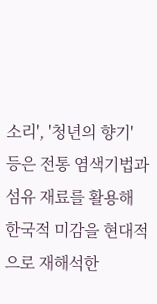소리', '청년의 향기' 등은 전통 염색기법과 섬유 재료를 활용해 한국적 미감을 현대적으로 재해석한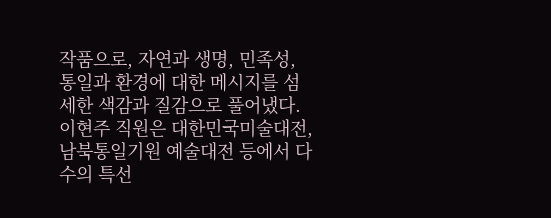작품으로, 자연과 생명, 민족성, 통일과 환경에 대한 메시지를 섬세한 색감과 질감으로 풀어냈다. 이현주 직원은 대한민국미술대전, 남북통일기원 예술대전 등에서 다수의 특선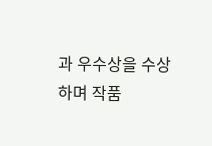과 우수상을 수상하며 작품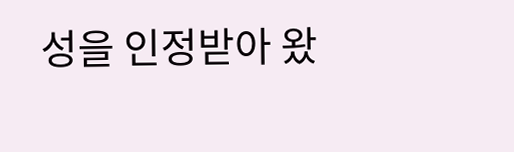성을 인정받아 왔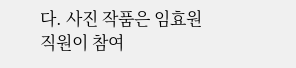다. 사진 작품은 임효원 직원이 참여